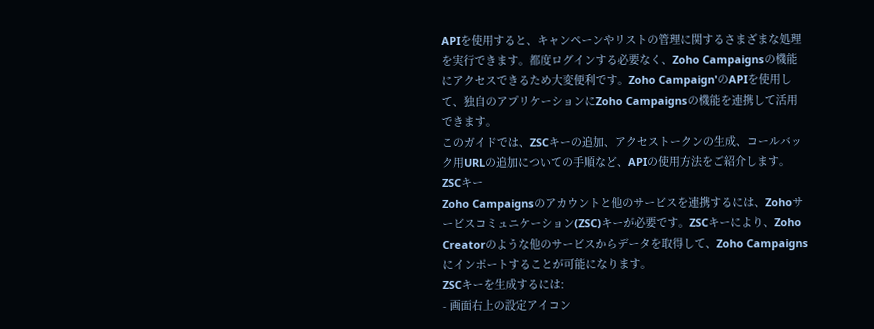APIを使用すると、キャンペーンやリストの管理に関するさまざまな処理を実行できます。都度ログインする必要なく、Zoho Campaignsの機能にアクセスできるため大変便利です。Zoho Campaign'のAPIを使用して、独自のアプリケーションにZoho Campaignsの機能を連携して活用できます。
このガイドでは、ZSCキーの追加、アクセストークンの生成、コールバック用URLの追加についての手順など、APIの使用方法をご紹介します。
ZSCキー
Zoho Campaignsのアカウントと他のサービスを連携するには、Zohoサービスコミュニケーション(ZSC)キーが必要です。ZSCキーにより、Zoho Creatorのような他のサービスからデータを取得して、Zoho Campaignsにインポートすることが可能になります。
ZSCキーを生成するには:
- 画面右上の設定アイコン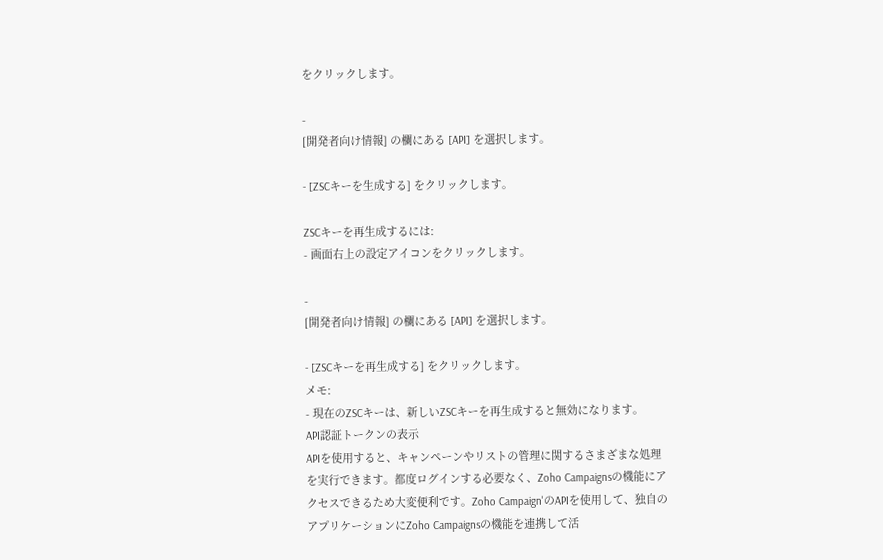をクリックします。

-
[開発者向け情報] の欄にある [API] を選択します。

- [ZSCキーを生成する] をクリックします。

ZSCキーを再生成するには:
- 画面右上の設定アイコンをクリックします。

-
[開発者向け情報] の欄にある [API] を選択します。

- [ZSCキーを再生成する] をクリックします。
メモ:
- 現在のZSCキーは、新しいZSCキーを再生成すると無効になります。
API認証トークンの表示
APIを使用すると、キャンペーンやリストの管理に関するさまざまな処理を実行できます。都度ログインする必要なく、Zoho Campaignsの機能にアクセスできるため大変便利です。Zoho Campaign'のAPIを使用して、独自のアプリケーションにZoho Campaignsの機能を連携して活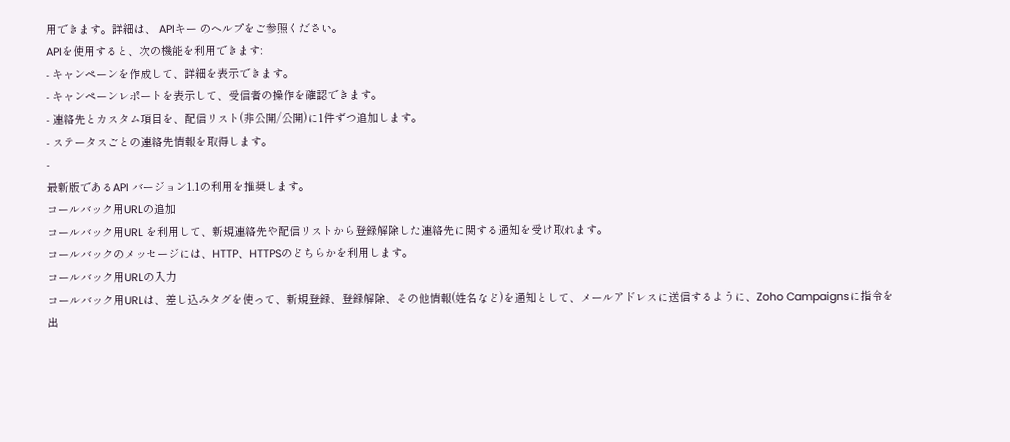用できます。詳細は、 APIキー のヘルプをご参照ください。
APIを使用すると、次の機能を利用できます:
- キャンペーンを作成して、詳細を表示できます。
- キャンペーンレポートを表示して、受信者の操作を確認できます。
- 連絡先とカスタム項目を、配信リスト(非公開/公開)に1件ずつ追加します。
- ステータスごとの連絡先情報を取得します。
-
最新版であるAPI バージョン1.1の利用を推奨します。
コールバック用URLの追加
コールバック用URL を利用して、新規連絡先や配信リストから登録解除した連絡先に関する通知を受け取れます。
コールバックのメッセージには、HTTP、HTTPSのどちらかを利用します。
コールバック用URLの入力
コールバック用URLは、差し込みタグを使って、新規登録、登録解除、その他情報(姓名など)を通知として、メールアドレスに送信するように、Zoho Campaignsに指令を出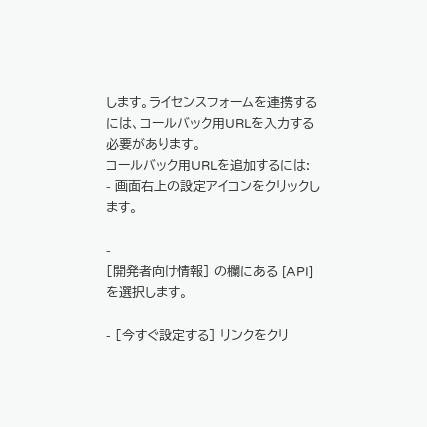します。ライセンスフォームを連携するには、コールバック用URLを入力する必要があります。
コールバック用URLを追加するには:
- 画面右上の設定アイコンをクリックします。

-
[開発者向け情報] の欄にある [API] を選択します。

- [今すぐ設定する] リンクをクリ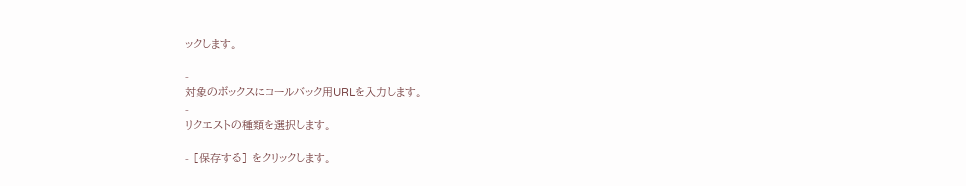ックします。

-
対象のボックスにコールバック用URLを入力します。
-
リクエストの種類を選択します。

- [保存する] をクリックします。